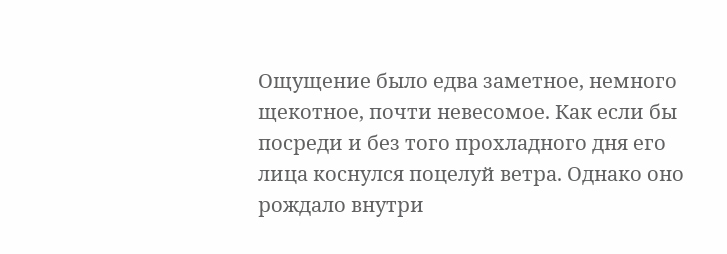Ощущение было едва заметное, немного щекотное, почти невесомое. Как если бы посреди и без того прохладного дня его лица коснулся поцелуй ветра. Однако оно рождало внутри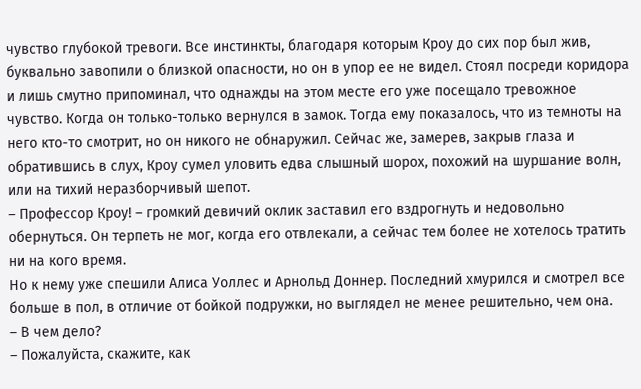чувство глубокой тревоги. Все инстинкты, благодаря которым Кроу до сих пор был жив, буквально завопили о близкой опасности, но он в упор ее не видел. Стоял посреди коридора и лишь смутно припоминал, что однажды на этом месте его уже посещало тревожное чувство. Когда он только-только вернулся в замок. Тогда ему показалось, что из темноты на него кто-то смотрит, но он никого не обнаружил. Сейчас же, замерев, закрыв глаза и обратившись в слух, Кроу сумел уловить едва слышный шорох, похожий на шуршание волн, или на тихий неразборчивый шепот.
– Профессор Кроу! – громкий девичий оклик заставил его вздрогнуть и недовольно обернуться. Он терпеть не мог, когда его отвлекали, а сейчас тем более не хотелось тратить ни на кого время.
Но к нему уже спешили Алиса Уоллес и Арнольд Доннер. Последний хмурился и смотрел все больше в пол, в отличие от бойкой подружки, но выглядел не менее решительно, чем она.
– В чем дело?
– Пожалуйста, скажите, как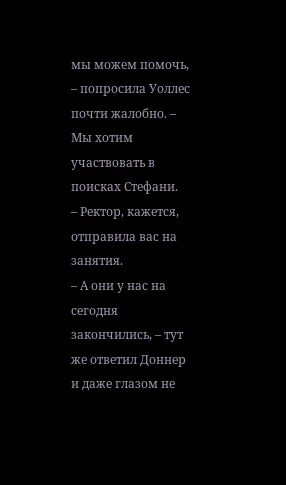мы можем помочь, – попросила Уоллес почти жалобно. – Мы хотим участвовать в поисках Стефани.
– Ректор, кажется, отправила вас на занятия.
– А они у нас на сегодня закончились, – тут же ответил Доннер и даже глазом не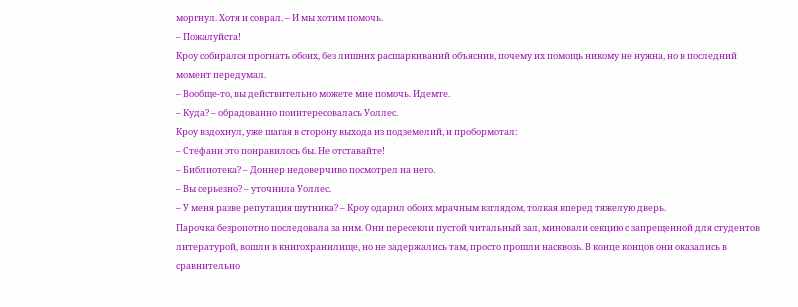моргнул. Хотя и соврал. – И мы хотим помочь.
– Пожалуйста!
Кроу собирался прогнать обоих, без лишних расшаркиваний объяснив, почему их помощь никому не нужна, но в последний момент передумал.
– Вообще-то, вы действительно можете мне помочь. Идемте.
– Куда? – обрадованно поинтересовалась Уоллес.
Кроу вздохнул, уже шагая в сторону выхода из подземелий, и пробормотал:
– Стефани это понравилось бы. Не отставайте!
– Библиотека? – Доннер недоверчиво посмотрел на него.
– Вы серьезно? – уточнила Уоллес.
– У меня разве репутация шутника? – Кроу одарил обоих мрачным взглядом, толкая вперед тяжелую дверь.
Парочка безропотно последовала за ним. Они пересекли пустой читальный зал, миновали секцию с запрещенной для студентов литературой, вошли в книгохранилище, но не задержались там, просто прошли насквозь. В конце концов они оказались в сравнительно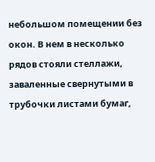небольшом помещении без окон. В нем в несколько рядов стояли стеллажи, заваленные свернутыми в трубочки листами бумаг,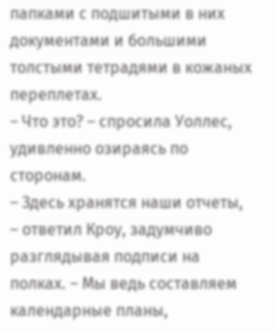папками с подшитыми в них документами и большими толстыми тетрадями в кожаных переплетах.
– Что это? – спросила Уоллес, удивленно озираясь по сторонам.
– Здесь хранятся наши отчеты, – ответил Кроу, задумчиво разглядывая подписи на полках. – Мы ведь составляем календарные планы,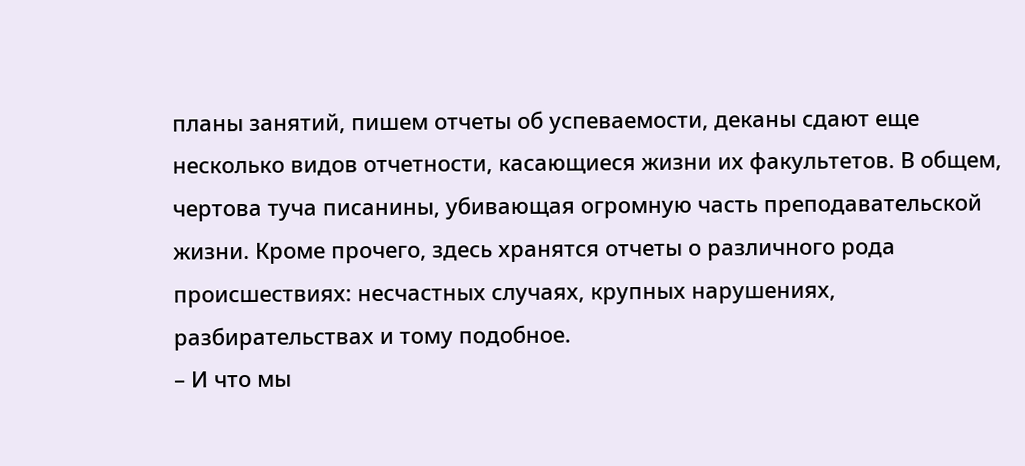планы занятий, пишем отчеты об успеваемости, деканы сдают еще несколько видов отчетности, касающиеся жизни их факультетов. В общем, чертова туча писанины, убивающая огромную часть преподавательской жизни. Кроме прочего, здесь хранятся отчеты о различного рода происшествиях: несчастных случаях, крупных нарушениях, разбирательствах и тому подобное.
– И что мы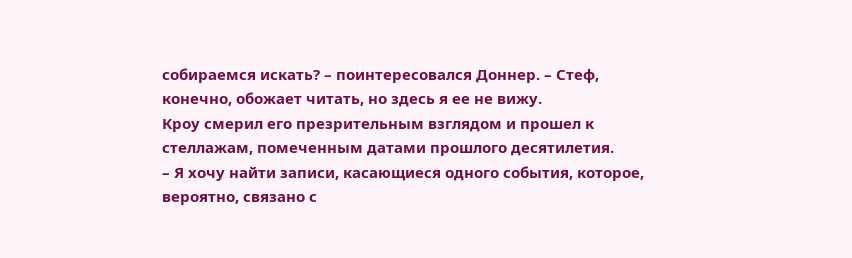собираемся искать? – поинтересовался Доннер. – Стеф, конечно, обожает читать, но здесь я ее не вижу.
Кроу смерил его презрительным взглядом и прошел к стеллажам, помеченным датами прошлого десятилетия.
– Я хочу найти записи, касающиеся одного события, которое, вероятно, связано с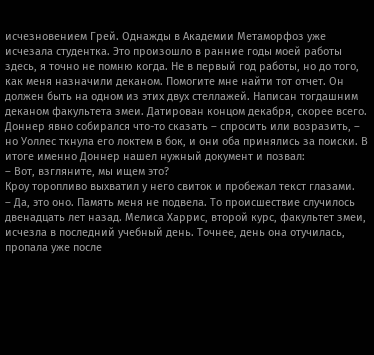исчезновением Грей. Однажды в Академии Метаморфоз уже исчезала студентка. Это произошло в ранние годы моей работы здесь, я точно не помню когда. Не в первый год работы, но до того, как меня назначили деканом. Помогите мне найти тот отчет. Он должен быть на одном из этих двух стеллажей. Написан тогдашним деканом факультета змеи. Датирован концом декабря, скорее всего.
Доннер явно собирался что-то сказать – спросить или возразить, – но Уоллес ткнула его локтем в бок, и они оба принялись за поиски. В итоге именно Доннер нашел нужный документ и позвал:
– Вот, взгляните, мы ищем это?
Кроу торопливо выхватил у него свиток и пробежал текст глазами.
– Да, это оно. Память меня не подвела. То происшествие случилось двенадцать лет назад. Мелиса Харрис, второй курс, факультет змеи, исчезла в последний учебный день. Точнее, день она отучилась, пропала уже после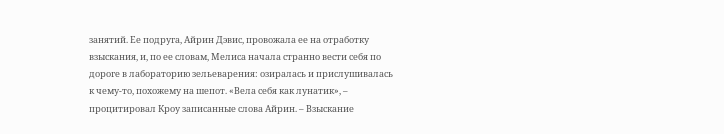занятий. Ее подруга, Айрин Дэвис, провожала ее на отработку взыскания, и, по ее словам, Мелиса начала странно вести себя по дороге в лабораторию зельеварения: озиралась и прислушивалась к чему-то, похожему на шепот. «Вела себя как лунатик», – процитировал Кроу записанные слова Айрин. – Взыскание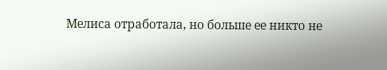Мелиса отработала, но больше ее никто не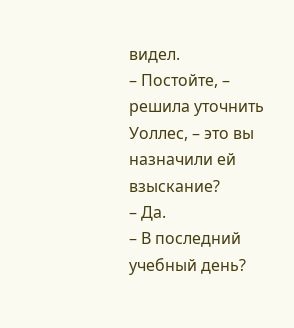видел.
– Постойте, – решила уточнить Уоллес, – это вы назначили ей взыскание?
– Да.
– В последний учебный день?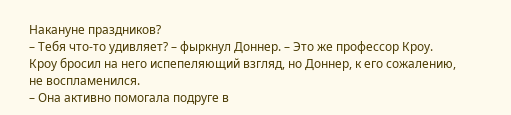Накануне праздников?
– Тебя что-то удивляет? – фыркнул Доннер. – Это же профессор Кроу.
Кроу бросил на него испепеляющий взгляд, но Доннер, к его сожалению, не воспламенился.
– Она активно помогала подруге в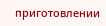приготовлении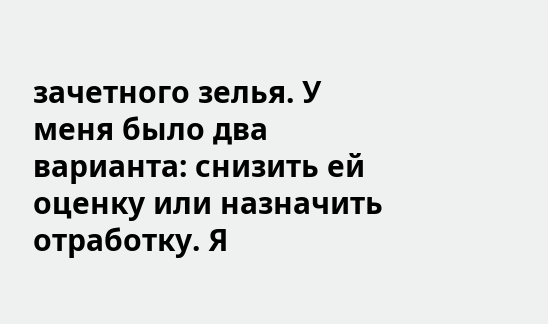зачетного зелья. У меня было два варианта: снизить ей оценку или назначить отработку. Я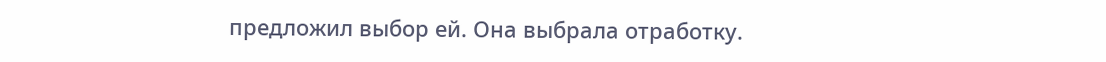предложил выбор ей. Она выбрала отработку.